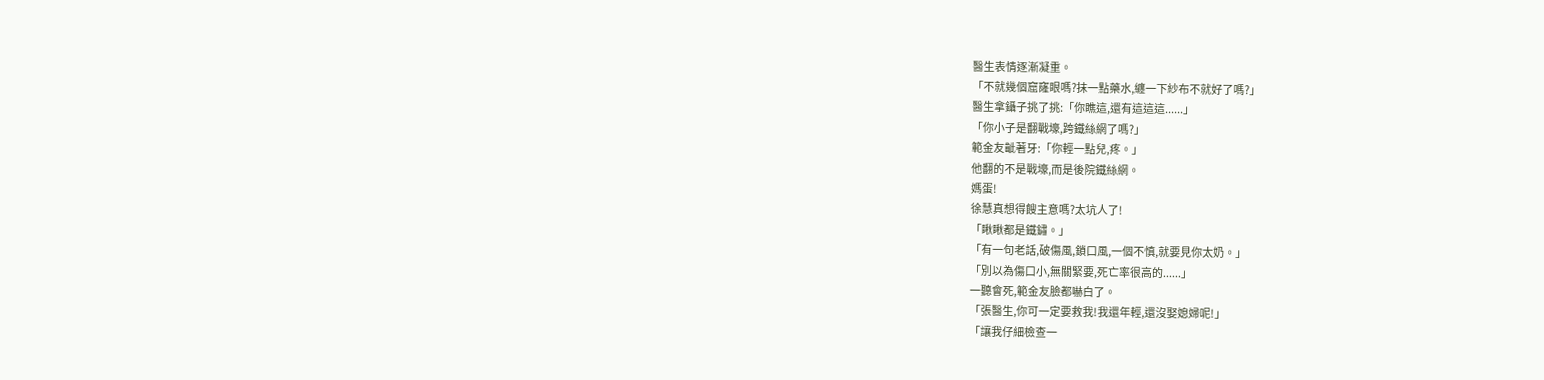醫生表情逐漸凝重。
「不就幾個窟窿眼嗎?抹一點藥水,纏一下紗布不就好了嗎?」
醫生拿鑷子挑了挑:「你瞧這,還有這這這......」
「你小子是翻戰壕,跨鐵絲網了嗎?」
範金友齜著牙:「你輕一點兒,疼。」
他翻的不是戰壕,而是後院鐵絲網。
媽蛋!
徐慧真想得餿主意嗎?太坑人了!
「瞅瞅都是鐵鏽。」
「有一句老話,破傷風,鎖口風,一個不慎,就要見你太奶。」
「別以為傷口小,無關緊要,死亡率很高的......」
一聽會死,範金友臉都嚇白了。
「張醫生,你可一定要救我!我還年輕,還沒娶媳婦呢!」
「讓我仔細檢查一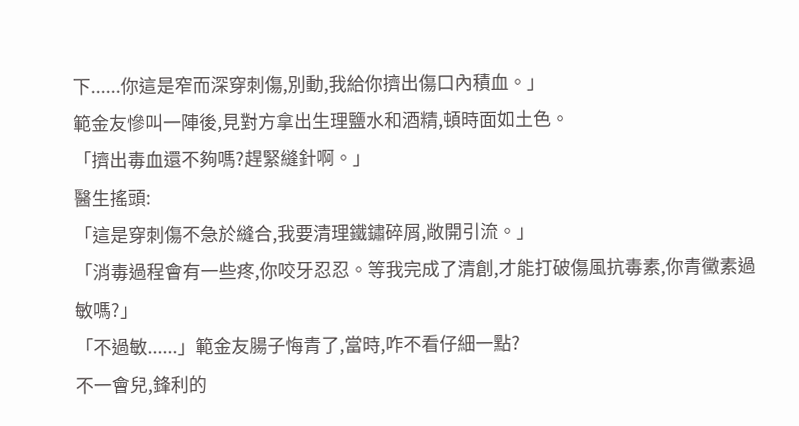下......你這是窄而深穿刺傷,別動,我給你擠出傷口內積血。」
範金友慘叫一陣後,見對方拿出生理鹽水和酒精,頓時面如土色。
「擠出毒血還不夠嗎?趕緊縫針啊。」
醫生搖頭:
「這是穿刺傷不急於縫合,我要清理鐵鏽碎屑,敞開引流。」
「消毒過程會有一些疼,你咬牙忍忍。等我完成了清創,才能打破傷風抗毒素,你青黴素過敏嗎?」
「不過敏......」範金友腸子悔青了,當時,咋不看仔細一點?
不一會兒,鋒利的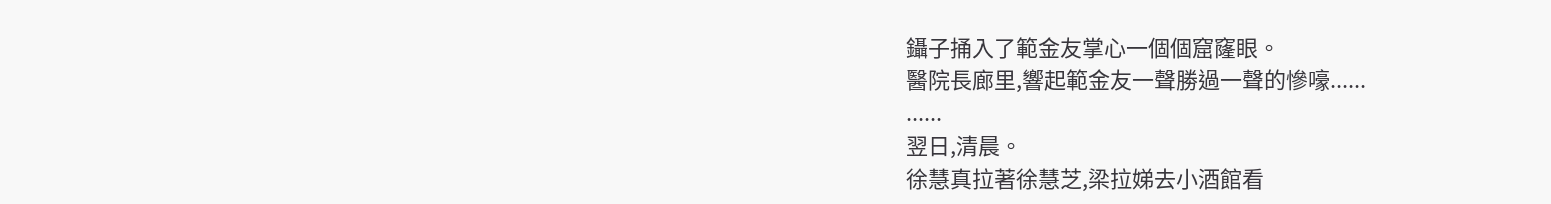鑷子捅入了範金友掌心一個個窟窿眼。
醫院長廊里,響起範金友一聲勝過一聲的慘嚎......
......
翌日,清晨。
徐慧真拉著徐慧芝,梁拉娣去小酒館看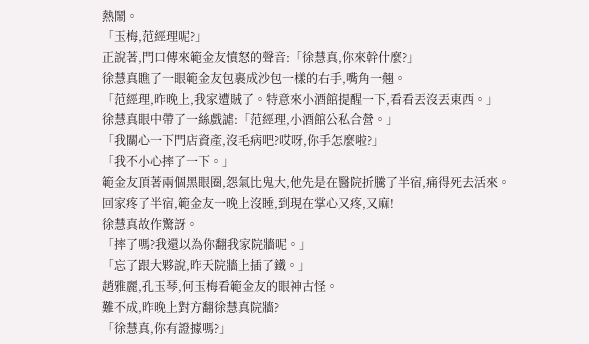熱鬧。
「玉梅,范經理呢?」
正說著,門口傳來範金友憤怒的聲音:「徐慧真,你來幹什麼?」
徐慧真瞧了一眼範金友包裹成沙包一樣的右手,嘴角一翹。
「范經理,昨晚上,我家遭賊了。特意來小酒館提醒一下,看看丟沒丟東西。」
徐慧真眼中帶了一絲戲謔:「范經理,小酒館公私合營。」
「我關心一下門店資產,沒毛病吧?哎呀,你手怎麼啦?」
「我不小心摔了一下。」
範金友頂著兩個黑眼圈,怨氣比鬼大,他先是在醫院折騰了半宿,痛得死去活來。
回家疼了半宿,範金友一晚上沒睡,到現在掌心又疼,又麻!
徐慧真故作驚訝。
「摔了嗎?我還以為你翻我家院牆呢。」
「忘了跟大夥說,昨天院牆上插了鐵。」
趙雅麗,孔玉琴,何玉梅看範金友的眼神古怪。
難不成,昨晚上對方翻徐慧真院牆?
「徐慧真,你有證據嗎?」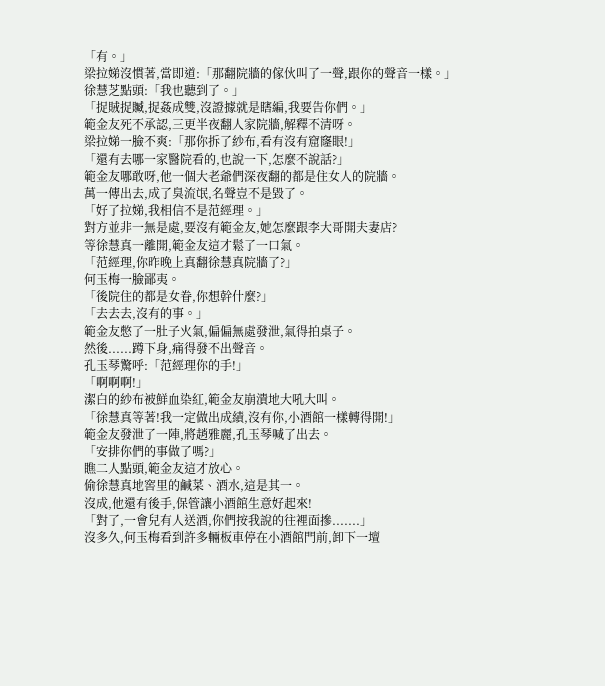「有。」
梁拉娣沒慣著,當即道:「那翻院牆的傢伙叫了一聲,跟你的聲音一樣。」
徐慧芝點頭:「我也聽到了。」
「捉賊捉贓,捉姦成雙,沒證據就是瞎編,我要告你們。」
範金友死不承認,三更半夜翻人家院牆,解釋不清呀。
梁拉娣一臉不爽:「那你拆了紗布,看有沒有窟窿眼!」
「還有去哪一家醫院看的,也說一下,怎麼不說話?」
範金友哪敢呀,他一個大老爺們深夜翻的都是住女人的院牆。
萬一傳出去,成了臭流氓,名聲豈不是毀了。
「好了拉娣,我相信不是范經理。」
對方並非一無是處,要沒有範金友,她怎麼跟李大哥開夫妻店?
等徐慧真一離開,範金友這才鬆了一口氣。
「范經理,你昨晚上真翻徐慧真院牆了?」
何玉梅一臉鄙夷。
「後院住的都是女眷,你想幹什麼?」
「去去去,沒有的事。」
範金友憋了一肚子火氣,偏偏無處發泄,氣得拍桌子。
然後......蹲下身,痛得發不出聲音。
孔玉琴驚呼:「范經理你的手!」
「啊啊啊!」
潔白的紗布被鮮血染紅,範金友崩潰地大吼大叫。
「徐慧真等著!我一定做出成績,沒有你,小酒館一樣轉得開!」
範金友發泄了一陣,將趙雅麗,孔玉琴喊了出去。
「安排你們的事做了嗎?」
瞧二人點頭,範金友這才放心。
偷徐慧真地窖里的鹹菜、酒水,這是其一。
沒成,他還有後手,保管讓小酒館生意好起來!
「對了,一會兒有人送酒,你們按我說的往裡面摻.......」
沒多久,何玉梅看到許多輛板車停在小酒館門前,卸下一壇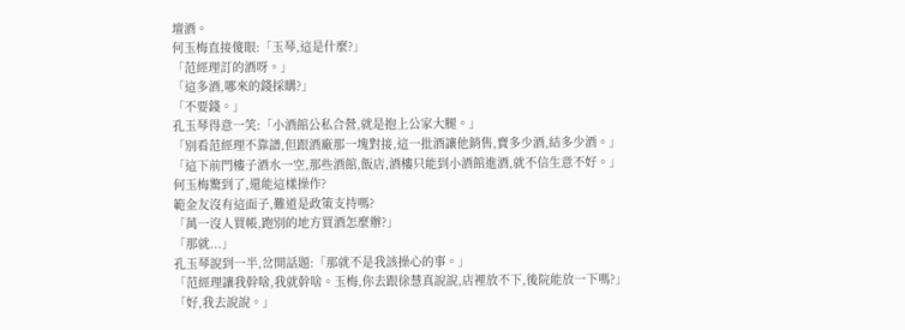壇酒。
何玉梅直接傻眼:「玉琴,這是什麼?」
「范經理訂的酒呀。」
「這多酒,哪來的錢採購?」
「不要錢。」
孔玉琴得意一笑:「小酒館公私合營,就是抱上公家大腿。」
「別看范經理不靠譜,但跟酒廠那一塊對接,這一批酒讓他銷售,賣多少酒,結多少酒。」
「這下前門樓子酒水一空,那些酒館,飯店,酒樓只能到小酒館進酒,就不信生意不好。」
何玉梅驚到了,還能這樣操作?
範金友沒有這面子,難道是政策支持嗎?
「萬一沒人買帳,跑別的地方買酒怎麼辦?」
「那就...」
孔玉琴說到一半,岔開話題:「那就不是我該操心的事。」
「范經理讓我幹啥,我就幹啥。玉梅,你去跟徐慧真說說,店裡放不下,後院能放一下嗎?」
「好,我去說說。」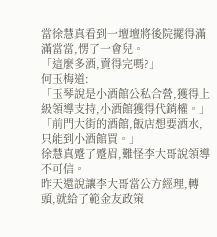當徐慧真看到一壇壇將後院擺得滿滿當當,愣了一會兒。
「這麼多酒,賣得完嗎?」
何玉梅道:
「玉琴說是小酒館公私合營,獲得上級領導支持,小酒館獲得代銷權。」
「前門大街的酒館,飯店想要酒水,只能到小酒館買。」
徐慧真蹙了蹙眉,難怪李大哥說領導不可信。
昨天還說讓李大哥當公方經理,轉頭,就給了範金友政策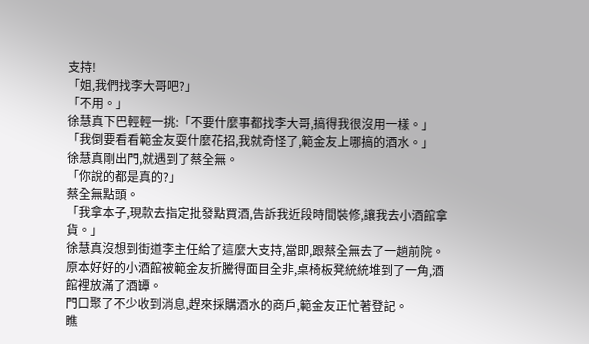支持!
「姐,我們找李大哥吧?」
「不用。」
徐慧真下巴輕輕一挑:「不要什麼事都找李大哥,搞得我很沒用一樣。」
「我倒要看看範金友耍什麼花招,我就奇怪了,範金友上哪搞的酒水。」
徐慧真剛出門,就遇到了蔡全無。
「你說的都是真的?」
蔡全無點頭。
「我拿本子,現款去指定批發點買酒,告訴我近段時間裝修,讓我去小酒館拿貨。」
徐慧真沒想到街道李主任給了這麼大支持,當即,跟蔡全無去了一趟前院。
原本好好的小酒館被範金友折騰得面目全非,桌椅板凳統統堆到了一角,酒館裡放滿了酒罈。
門口聚了不少收到消息,趕來採購酒水的商戶,範金友正忙著登記。
瞧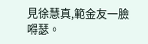見徐慧真,範金友一臉嘚瑟。